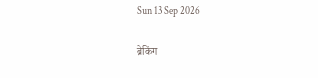Sun 13 Sep 2026

ब्रेकिंग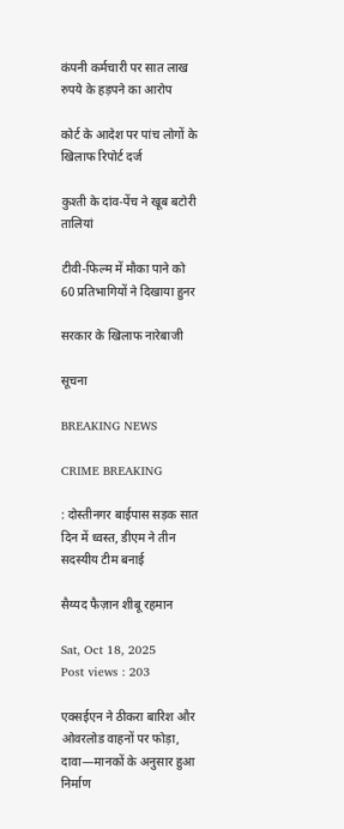कंपनी कर्मचारी पर सात लाख रुपये के हड़पने का आरोप

कोर्ट के आदेश पर पांच लोगों के खिलाफ रिपोर्ट दर्ज

कुश्ती के दांव-पेंच ने खूब बटोरी तालियां

टीवी-फिल्म में मौका पाने को 60 प्रतिभागियों ने दिखाया हुनर

सरकार के खिलाफ नारेबाजी

सूचना

BREAKING NEWS

CRIME BREAKING

: दोस्तीनगर बाईपास सड़क सात दिन में ध्वस्त, डीएम ने तीन सदस्यीय टीम बनाई

सैय्यद फैज़ान शीबू रहमान

Sat, Oct 18, 2025
Post views : 203

एक्सईएन ने ठीकरा बारिश और ओवरलोड वाहनों पर फोड़ा, दावा—मानकों के अनुसार हुआ निर्माण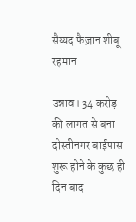सैय्यद फैज़ान शीबू रहमान

उन्नाव। 34 करोड़ की लागत से बना दोस्तीनगर बाईपास शुरू होने के कुछ ही दिन बाद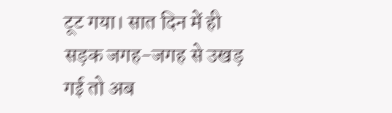टूट गया। सात दिन में ही सड़क जगह-जगह से उखड़ गई तो अब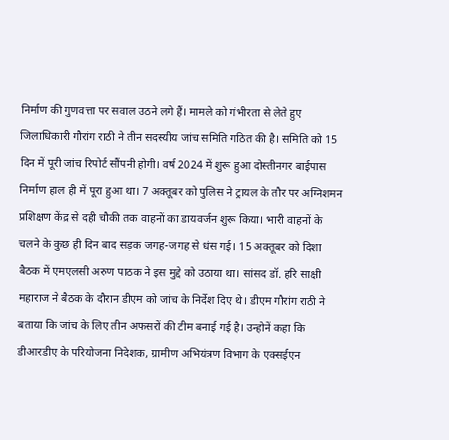निर्माण की गुणवत्ता पर सवाल उठने लगे हैं। मामले को गंभीरता से लेते हुए जिलाधिकारी गौरांग राठी ने तीन सदस्यीय जांच समिति गठित की है। समिति को 15 दिन में पूरी जांच रिपोर्ट सौंपनी होगी। वर्ष 2024 में शुरू हुआ दोस्तीनगर बाईपास निर्माण हाल ही में पूरा हुआ था। 7 अक्तूबर को पुलिस ने ट्रायल के तौर पर अग्निशमन प्रशिक्षण केंद्र से दही चौकी तक वाहनों का डायवर्जन शुरू किया। भारी वाहनों के चलने के कुछ ही दिन बाद सड़क जगह-जगह से धंस गई। 15 अक्तूबर को दिशा बैठक में एमएलसी अरुण पाठक ने इस मुद्दे को उठाया था। सांसद डॉ. हरि साक्षी महाराज ने बैठक के दौरान डीएम को जांच के निर्देश दिए थे। डीएम गौरांग राठी ने बताया कि जांच के लिए तीन अफसरों की टीम बनाई गई है। उन्होनें कहा कि डीआरडीए के परियोजना निदेशक, ग्रामीण अभियंत्रण विभाग के एक्सईएन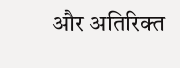और अतिरिक्त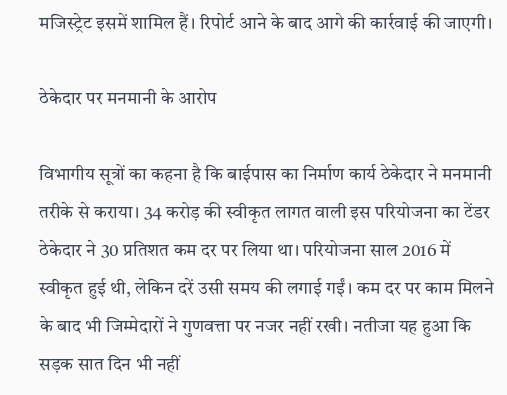मजिस्ट्रेट इसमें शामिल हैं। रिपोर्ट आने के बाद आगे की कार्रवाई की जाएगी।

ठेकेदार पर मनमानी के आरोप

विभागीय सूत्रों का कहना है कि बाईपास का निर्माण कार्य ठेकेदार ने मनमानी तरीके से कराया। 34 करोड़ की स्वीकृत लागत वाली इस परियोजना का टेंडर ठेकेदार ने 30 प्रतिशत कम दर पर लिया था। परियोजना साल 2016 में स्वीकृत हुई थी, लेकिन दरें उसी समय की लगाई गईं। कम दर पर काम मिलने के बाद भी जिम्मेदारों ने गुणवत्ता पर नजर नहीं रखी। नतीजा यह हुआ कि सड़क सात दिन भी नहीं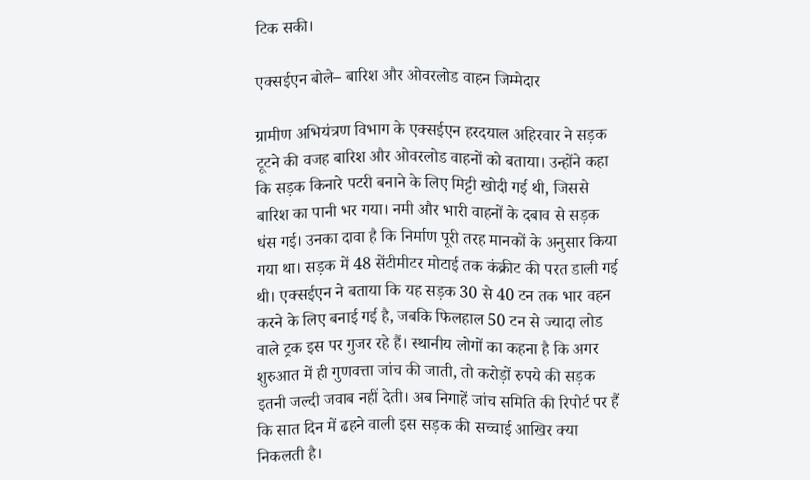टिक सकी।

एक्सईएन बोले– बारिश और ओवरलोड वाहन जिम्मेदार

ग्रामीण अभियंत्रण विभाग के एक्सईएन हरदयाल अहिरवार ने सड़क टूटने की वजह बारिश और ओवरलोड वाहनों को बताया। उन्होंने कहा कि सड़क किनारे पटरी बनाने के लिए मिट्टी खोदी गई थी, जिससे बारिश का पानी भर गया। नमी और भारी वाहनों के दबाव से सड़क धंस गई। उनका दावा है कि निर्माण पूरी तरह मानकों के अनुसार किया गया था। सड़क में 48 सेंटीमीटर मोटाई तक कंक्रीट की परत डाली गई थी। एक्सईएन ने बताया कि यह सड़क 30 से 40 टन तक भार वहन करने के लिए बनाई गई है, जबकि फिलहाल 50 टन से ज्यादा लोड वाले ट्रक इस पर गुजर रहे हैं। स्थानीय लोगों का कहना है कि अगर शुरुआत में ही गुणवत्ता जांच की जाती, तो करोड़ों रुपये की सड़क इतनी जल्दी जवाब नहीं देती। अब निगाहें जांच समिति की रिपोर्ट पर हैं कि सात दिन में ढहने वाली इस सड़क की सच्चाई आखिर क्या निकलती है।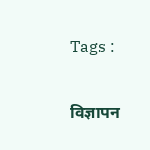Tags :

विज्ञापन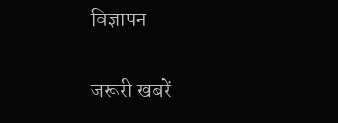विज्ञापन

जरूरी खबरें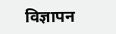विज्ञापन